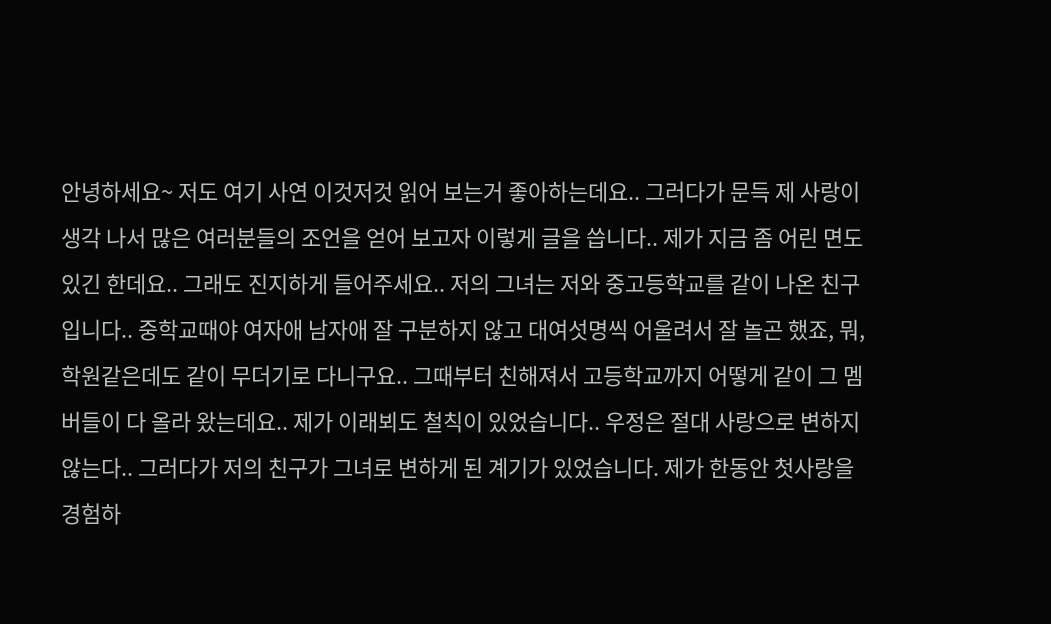안녕하세요~ 저도 여기 사연 이것저것 읽어 보는거 좋아하는데요.. 그러다가 문득 제 사랑이 생각 나서 많은 여러분들의 조언을 얻어 보고자 이렇게 글을 씁니다.. 제가 지금 좀 어린 면도 있긴 한데요.. 그래도 진지하게 들어주세요.. 저의 그녀는 저와 중고등학교를 같이 나온 친구 입니다.. 중학교때야 여자애 남자애 잘 구분하지 않고 대여섯명씩 어울려서 잘 놀곤 했죠, 뭐, 학원같은데도 같이 무더기로 다니구요.. 그때부터 친해져서 고등학교까지 어떻게 같이 그 멤버들이 다 올라 왔는데요.. 제가 이래뵈도 철칙이 있었습니다.. 우정은 절대 사랑으로 변하지 않는다.. 그러다가 저의 친구가 그녀로 변하게 된 계기가 있었습니다. 제가 한동안 첫사랑을 경험하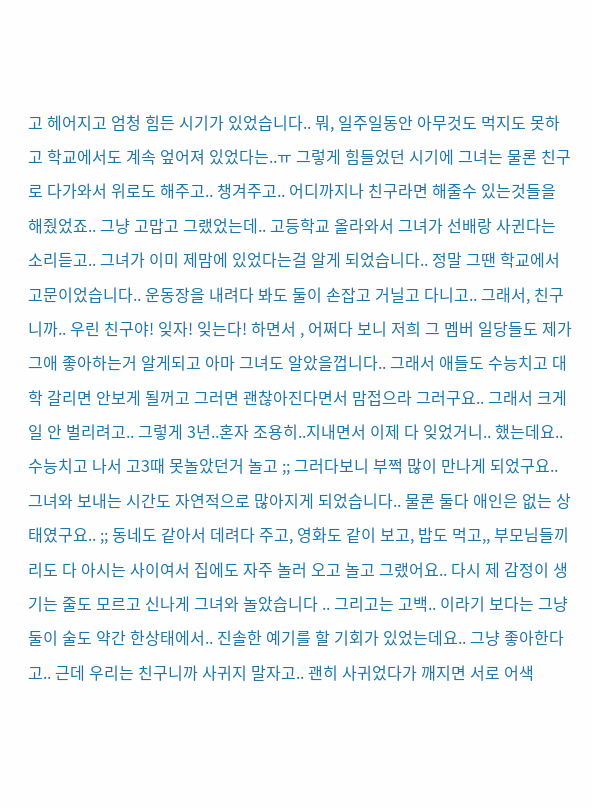고 헤어지고 엄청 힘든 시기가 있었습니다.. 뭐, 일주일동안 아무것도 먹지도 못하고 학교에서도 계속 엎어져 있었다는..ㅠ 그렇게 힘들었던 시기에 그녀는 물론 친구로 다가와서 위로도 해주고.. 챙겨주고.. 어디까지나 친구라면 해줄수 있는것들을 해줬었죠.. 그냥 고맙고 그랬었는데.. 고등학교 올라와서 그녀가 선배랑 사귄다는 소리듣고.. 그녀가 이미 제맘에 있었다는걸 알게 되었습니다.. 정말 그땐 학교에서 고문이었습니다.. 운동장을 내려다 봐도 둘이 손잡고 거닐고 다니고.. 그래서, 친구니까.. 우린 친구야! 잊자! 잊는다! 하면서 , 어쩌다 보니 저희 그 멤버 일당들도 제가 그애 좋아하는거 알게되고 아마 그녀도 알았을껍니다.. 그래서 애들도 수능치고 대학 갈리면 안보게 될꺼고 그러면 괜찮아진다면서 맘접으라 그러구요.. 그래서 크게 일 안 벌리려고.. 그렇게 3년..혼자 조용히..지내면서 이제 다 잊었거니.. 했는데요.. 수능치고 나서 고3때 못놀았던거 놀고 ;; 그러다보니 부쩍 많이 만나게 되었구요.. 그녀와 보내는 시간도 자연적으로 많아지게 되었습니다.. 물론 둘다 애인은 없는 상태였구요.. ;; 동네도 같아서 데려다 주고, 영화도 같이 보고, 밥도 먹고,, 부모님들끼리도 다 아시는 사이여서 집에도 자주 놀러 오고 놀고 그랬어요.. 다시 제 감정이 생기는 줄도 모르고 신나게 그녀와 놀았습니다 .. 그리고는 고백.. 이라기 보다는 그냥 둘이 술도 약간 한상태에서.. 진솔한 예기를 할 기회가 있었는데요.. 그냥 좋아한다고.. 근데 우리는 친구니까 사귀지 말자고.. 괜히 사귀었다가 깨지면 서로 어색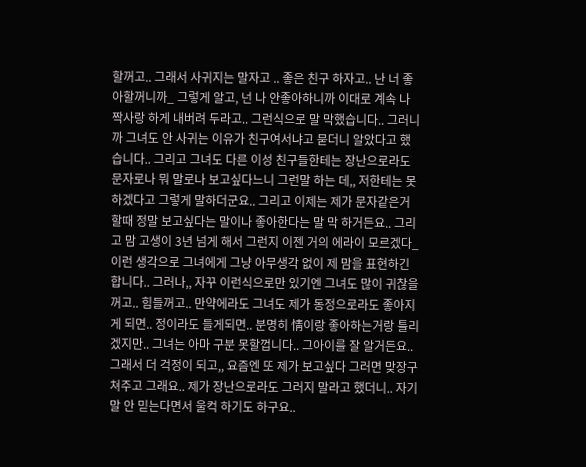할꺼고.. 그래서 사귀지는 말자고 .. 좋은 친구 하자고.. 난 너 좋아할꺼니까_ 그렇게 알고, 넌 나 안좋아하니까 이대로 계속 나 짝사랑 하게 내버려 두라고.. 그런식으로 말 막했습니다.. 그러니까 그녀도 안 사귀는 이유가 친구여서냐고 묻더니 알았다고 했습니다.. 그리고 그녀도 다른 이성 친구들한테는 장난으로라도 문자로나 뭐 말로나 보고싶다느니 그런말 하는 데,, 저한테는 못하겠다고 그렇게 말하더군요.. 그리고 이제는 제가 문자같은거 할때 정말 보고싶다는 말이나 좋아한다는 말 막 하거든요.. 그리고 맘 고생이 3년 넘게 해서 그런지 이젠 거의 에라이 모르겠다_ 이런 생각으로 그녀에게 그냥 아무생각 없이 제 맘을 표현하긴 합니다.. 그러나,, 자꾸 이런식으로만 있기엔 그녀도 많이 귀찮을꺼고.. 힘들꺼고.. 만약에라도 그녀도 제가 동정으로라도 좋아지게 되면.. 정이라도 들게되면.. 분명히 情이랑 좋아하는거랑 틀리겠지만.. 그녀는 아마 구분 못할껍니다.. 그아이를 잘 알거든요.. 그래서 더 걱정이 되고,, 요즘엔 또 제가 보고싶다 그러면 맞장구 쳐주고 그래요.. 제가 장난으로라도 그러지 말라고 했더니.. 자기말 안 믿는다면서 울컥 하기도 하구요..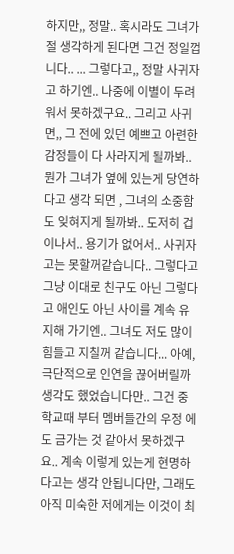하지만,, 정말.. 혹시라도 그녀가 절 생각하게 된다면 그건 정일껍니다.. ... 그렇다고,, 정말 사귀자고 하기엔.. 나중에 이별이 두려워서 못하겠구요.. 그리고 사귀면,, 그 전에 있던 예쁘고 아련한 감정들이 다 사라지게 될까봐.. 뭔가 그녀가 옆에 있는게 당연하다고 생각 되면 , 그녀의 소중함도 잊혀지게 될까봐.. 도저히 겁이나서.. 용기가 없어서.. 사귀자고는 못할꺼같습니다.. 그렇다고 그냥 이대로 친구도 아닌 그렇다고 애인도 아닌 사이를 계속 유지해 가기엔.. 그녀도 저도 많이 힘들고 지칠꺼 같습니다... 아예, 극단적으로 인연을 끊어버릴까 생각도 했었습니다만.. 그건 중학교때 부터 멤버들간의 우정 에도 금가는 것 같아서 못하겠구요.. 계속 이렇게 있는게 현명하다고는 생각 안됩니다만, 그래도 아직 미숙한 저에게는 이것이 최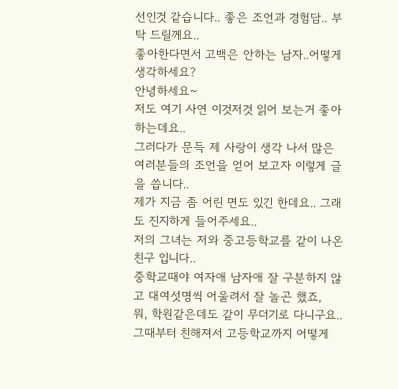선인것 같습니다.. 좋은 조언과 경험담.. 부탁 드릴께요..
좋아한다면서 고백은 안하는 남자..어떻게 생각하세요?
안녕하세요~
저도 여기 사연 이것저것 읽어 보는거 좋아하는데요..
그러다가 문득 제 사랑이 생각 나서 많은 여러분들의 조언을 얻어 보고자 이렇게 글을 씁니다..
제가 지금 좀 어린 면도 있긴 한데요.. 그래도 진지하게 들어주세요..
저의 그녀는 저와 중고등학교를 같이 나온 친구 입니다..
중학교때야 여자애 남자애 잘 구분하지 않고 대여섯명씩 어울려서 잘 놀곤 했죠,
뭐, 학원같은데도 같이 무더기로 다니구요..
그때부터 친해져서 고등학교까지 어떻게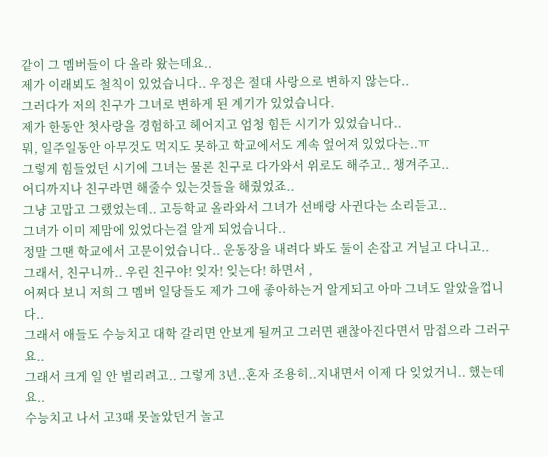같이 그 멤버들이 다 올라 왔는데요..
제가 이래뵈도 철칙이 있었습니다.. 우정은 절대 사랑으로 변하지 않는다..
그러다가 저의 친구가 그녀로 변하게 된 계기가 있었습니다.
제가 한동안 첫사랑을 경험하고 헤어지고 엄청 힘든 시기가 있었습니다..
뭐, 일주일동안 아무것도 먹지도 못하고 학교에서도 계속 엎어져 있었다는..ㅠ
그렇게 힘들었던 시기에 그녀는 물론 친구로 다가와서 위로도 해주고.. 챙겨주고..
어디까지나 친구라면 해줄수 있는것들을 해줬었죠..
그냥 고맙고 그랬었는데.. 고등학교 올라와서 그녀가 선배랑 사귄다는 소리듣고..
그녀가 이미 제맘에 있었다는걸 알게 되었습니다..
정말 그땐 학교에서 고문이었습니다.. 운동장을 내려다 봐도 둘이 손잡고 거닐고 다니고..
그래서, 친구니까.. 우린 친구야! 잊자! 잊는다! 하면서 ,
어쩌다 보니 저희 그 멤버 일당들도 제가 그애 좋아하는거 알게되고 아마 그녀도 알았을껍니다..
그래서 애들도 수능치고 대학 갈리면 안보게 될꺼고 그러면 괜찮아진다면서 맘접으라 그러구요..
그래서 크게 일 안 벌리려고.. 그렇게 3년..혼자 조용히..지내면서 이제 다 잊었거니.. 했는데요..
수능치고 나서 고3때 못놀았던거 놀고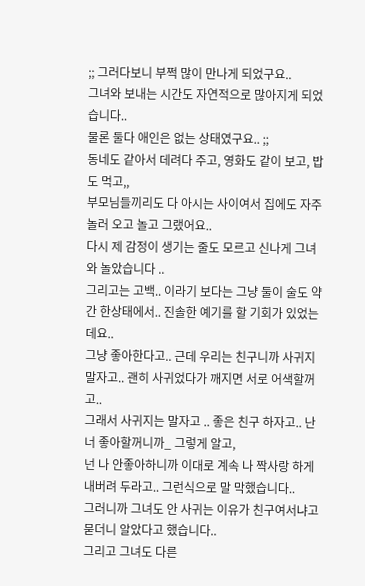;; 그러다보니 부쩍 많이 만나게 되었구요..
그녀와 보내는 시간도 자연적으로 많아지게 되었습니다..
물론 둘다 애인은 없는 상태였구요.. ;;
동네도 같아서 데려다 주고, 영화도 같이 보고, 밥도 먹고,,
부모님들끼리도 다 아시는 사이여서 집에도 자주 놀러 오고 놀고 그랬어요..
다시 제 감정이 생기는 줄도 모르고 신나게 그녀와 놀았습니다 ..
그리고는 고백.. 이라기 보다는 그냥 둘이 술도 약간 한상태에서.. 진솔한 예기를 할 기회가 있었는데요..
그냥 좋아한다고.. 근데 우리는 친구니까 사귀지 말자고.. 괜히 사귀었다가 깨지면 서로 어색할꺼고..
그래서 사귀지는 말자고 .. 좋은 친구 하자고.. 난 너 좋아할꺼니까_ 그렇게 알고,
넌 나 안좋아하니까 이대로 계속 나 짝사랑 하게 내버려 두라고.. 그런식으로 말 막했습니다..
그러니까 그녀도 안 사귀는 이유가 친구여서냐고 묻더니 알았다고 했습니다..
그리고 그녀도 다른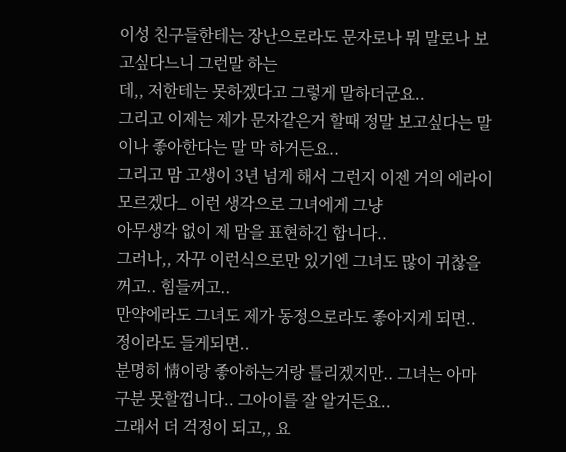이성 친구들한테는 장난으로라도 문자로나 뭐 말로나 보고싶다느니 그런말 하는
데,, 저한테는 못하겠다고 그렇게 말하더군요..
그리고 이제는 제가 문자같은거 할때 정말 보고싶다는 말이나 좋아한다는 말 막 하거든요..
그리고 맘 고생이 3년 넘게 해서 그런지 이젠 거의 에라이 모르겠다_ 이런 생각으로 그녀에게 그냥
아무생각 없이 제 맘을 표현하긴 합니다..
그러나,, 자꾸 이런식으로만 있기엔 그녀도 많이 귀찮을꺼고.. 힘들꺼고..
만약에라도 그녀도 제가 동정으로라도 좋아지게 되면.. 정이라도 들게되면..
분명히 情이랑 좋아하는거랑 틀리겠지만.. 그녀는 아마 구분 못할껍니다.. 그아이를 잘 알거든요..
그래서 더 걱정이 되고,, 요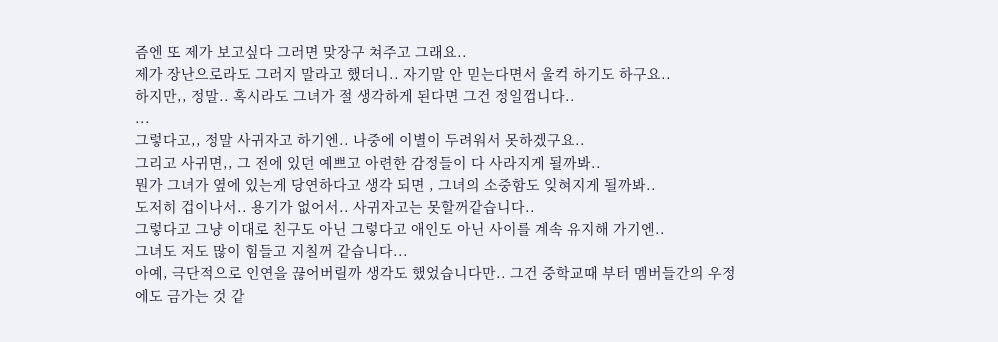즘엔 또 제가 보고싶다 그러면 맞장구 쳐주고 그래요..
제가 장난으로라도 그러지 말라고 했더니.. 자기말 안 믿는다면서 울컥 하기도 하구요..
하지만,, 정말.. 혹시라도 그녀가 절 생각하게 된다면 그건 정일껍니다..
...
그렇다고,, 정말 사귀자고 하기엔.. 나중에 이별이 두려워서 못하겠구요..
그리고 사귀면,, 그 전에 있던 예쁘고 아련한 감정들이 다 사라지게 될까봐..
뭔가 그녀가 옆에 있는게 당연하다고 생각 되면 , 그녀의 소중함도 잊혀지게 될까봐..
도저히 겁이나서.. 용기가 없어서.. 사귀자고는 못할꺼같습니다..
그렇다고 그냥 이대로 친구도 아닌 그렇다고 애인도 아닌 사이를 계속 유지해 가기엔..
그녀도 저도 많이 힘들고 지칠꺼 같습니다...
아예, 극단적으로 인연을 끊어버릴까 생각도 했었습니다만.. 그건 중학교때 부터 멤버들간의 우정
에도 금가는 것 같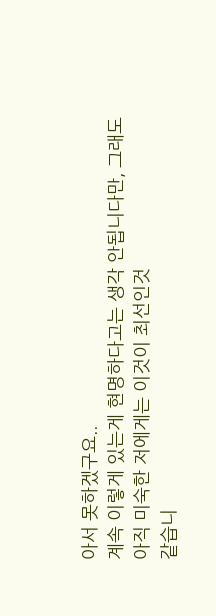아서 못하겠구요..
계속 이렇게 있는게 현명하다고는 생각 안됩니다만, 그래도 아직 미숙한 저에게는 이것이 최선인것
같습니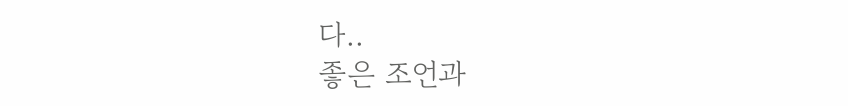다..
좋은 조언과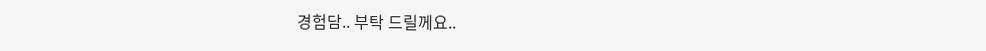경험담.. 부탁 드릴께요..